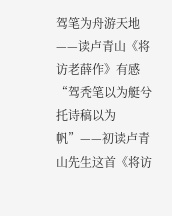驾笔为舟游天地——读卢青山《将访老薛作》有感
“驾秃笔以为艇兮托诗稿以为帆”——初读卢青山先生这首《将访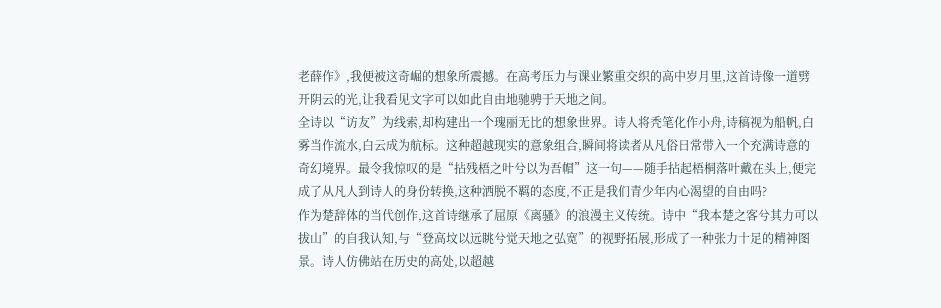老薛作》,我便被这奇崛的想象所震撼。在高考压力与课业繁重交织的高中岁月里,这首诗像一道劈开阴云的光,让我看见文字可以如此自由地驰骋于天地之间。
全诗以“访友”为线索,却构建出一个瑰丽无比的想象世界。诗人将秃笔化作小舟,诗稿视为船帆,白雾当作流水,白云成为航标。这种超越现实的意象组合,瞬间将读者从凡俗日常带入一个充满诗意的奇幻境界。最令我惊叹的是“拈残梧之叶兮以为吾帽”这一句——随手拈起梧桐落叶戴在头上,便完成了从凡人到诗人的身份转换,这种洒脱不羁的态度,不正是我们青少年内心渴望的自由吗?
作为楚辞体的当代创作,这首诗继承了屈原《离骚》的浪漫主义传统。诗中“我本楚之客兮其力可以拔山”的自我认知,与“登高坟以远眺兮觉天地之弘宽”的视野拓展,形成了一种张力十足的精神图景。诗人仿佛站在历史的高处,以超越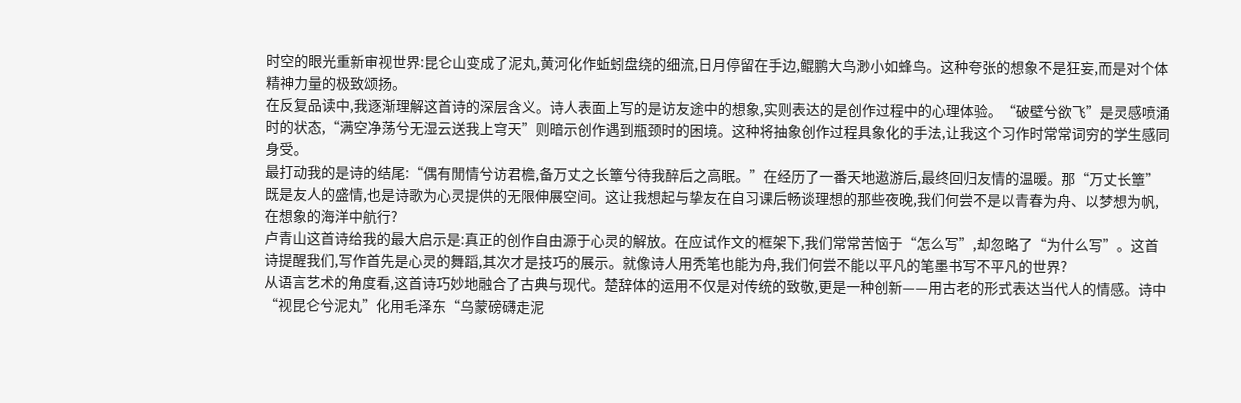时空的眼光重新审视世界:昆仑山变成了泥丸,黄河化作蚯蚓盘绕的细流,日月停留在手边,鲲鹏大鸟渺小如蜂鸟。这种夸张的想象不是狂妄,而是对个体精神力量的极致颂扬。
在反复品读中,我逐渐理解这首诗的深层含义。诗人表面上写的是访友途中的想象,实则表达的是创作过程中的心理体验。“破壁兮欲飞”是灵感喷涌时的状态,“满空净荡兮无湿云送我上穹天”则暗示创作遇到瓶颈时的困境。这种将抽象创作过程具象化的手法,让我这个习作时常常词穷的学生感同身受。
最打动我的是诗的结尾:“偶有閒情兮访君檐,备万丈之长簟兮待我醉后之高眠。”在经历了一番天地遨游后,最终回归友情的温暖。那“万丈长簟”既是友人的盛情,也是诗歌为心灵提供的无限伸展空间。这让我想起与挚友在自习课后畅谈理想的那些夜晚,我们何尝不是以青春为舟、以梦想为帆,在想象的海洋中航行?
卢青山这首诗给我的最大启示是:真正的创作自由源于心灵的解放。在应试作文的框架下,我们常常苦恼于“怎么写”,却忽略了“为什么写”。这首诗提醒我们,写作首先是心灵的舞蹈,其次才是技巧的展示。就像诗人用秃笔也能为舟,我们何尝不能以平凡的笔墨书写不平凡的世界?
从语言艺术的角度看,这首诗巧妙地融合了古典与现代。楚辞体的运用不仅是对传统的致敬,更是一种创新——用古老的形式表达当代人的情感。诗中“视昆仑兮泥丸”化用毛泽东“乌蒙磅礴走泥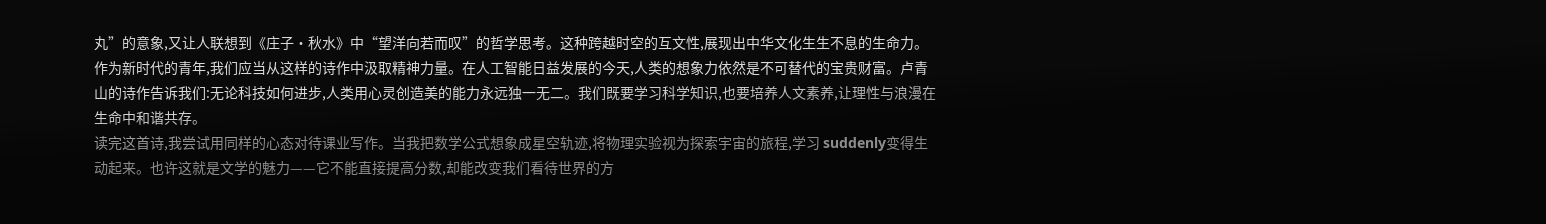丸”的意象,又让人联想到《庄子·秋水》中“望洋向若而叹”的哲学思考。这种跨越时空的互文性,展现出中华文化生生不息的生命力。
作为新时代的青年,我们应当从这样的诗作中汲取精神力量。在人工智能日益发展的今天,人类的想象力依然是不可替代的宝贵财富。卢青山的诗作告诉我们:无论科技如何进步,人类用心灵创造美的能力永远独一无二。我们既要学习科学知识,也要培养人文素养,让理性与浪漫在生命中和谐共存。
读完这首诗,我尝试用同样的心态对待课业写作。当我把数学公式想象成星空轨迹,将物理实验视为探索宇宙的旅程,学习 suddenly变得生动起来。也许这就是文学的魅力——它不能直接提高分数,却能改变我们看待世界的方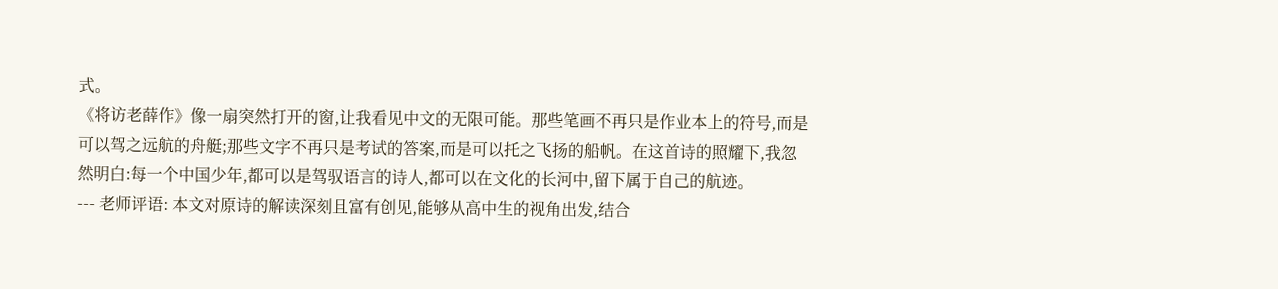式。
《将访老薛作》像一扇突然打开的窗,让我看见中文的无限可能。那些笔画不再只是作业本上的符号,而是可以驾之远航的舟艇;那些文字不再只是考试的答案,而是可以托之飞扬的船帆。在这首诗的照耀下,我忽然明白:每一个中国少年,都可以是驾驭语言的诗人,都可以在文化的长河中,留下属于自己的航迹。
--- 老师评语: 本文对原诗的解读深刻且富有创见,能够从高中生的视角出发,结合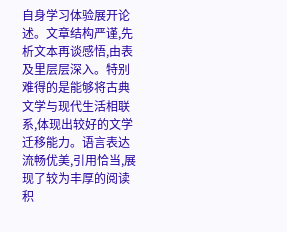自身学习体验展开论述。文章结构严谨,先析文本再谈感悟,由表及里层层深入。特别难得的是能够将古典文学与现代生活相联系,体现出较好的文学迁移能力。语言表达流畅优美,引用恰当,展现了较为丰厚的阅读积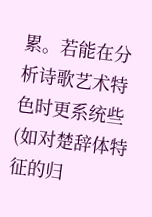累。若能在分析诗歌艺术特色时更系统些(如对楚辞体特征的归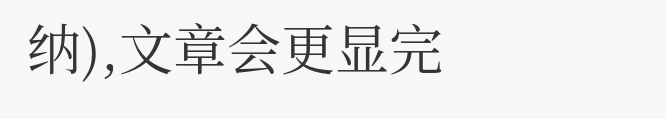纳),文章会更显完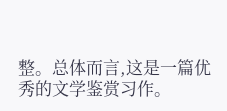整。总体而言,这是一篇优秀的文学鉴赏习作。